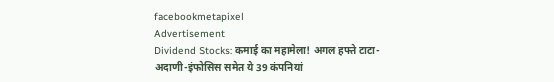facebookmetapixel
Advertisement
Dividend Stocks: कमाई का महामेला! अगल हफ्ते टाटा-अदाणी-इंफोसिस समेत ये 39 कंपनियां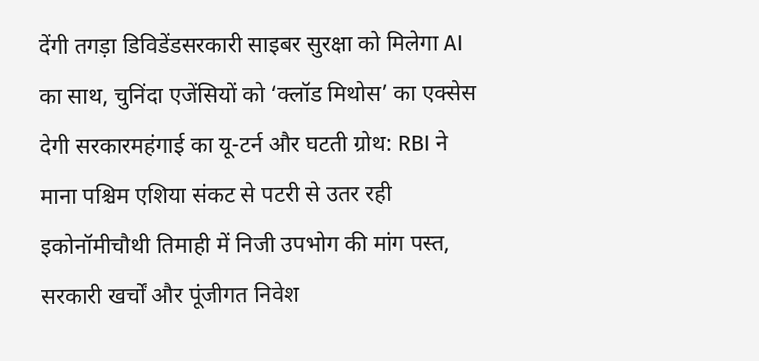देंगी तगड़ा डिविडेंडसरकारी साइबर सुरक्षा को मिलेगा AI का साथ, चुनिंदा एजेंसियों को ‘क्लॉड मिथोस’ का एक्सेस देगी सरकारमहंगाई का यू-टर्न और घटती ग्रोथ: RBI ने माना पश्चिम एशिया संकट से पटरी से उतर रही इकोनॉमीचौथी तिमाही में निजी उपभोग की मांग पस्त, सरकारी खर्चों और पूंजीगत निवेश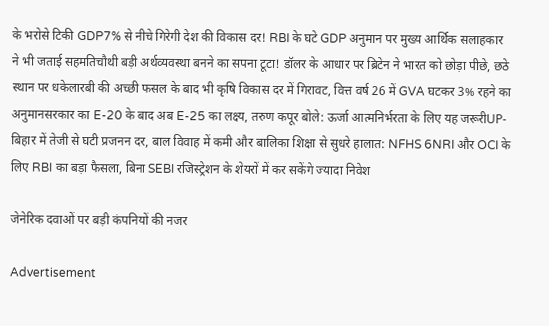के भरोसे टिकी GDP7% से नीचे गिरेगी देश की विकास दर! RBI के घटे GDP अनुमान पर मुख्य आर्थिक सलाहकार ने भी जताई सहमतिचौथी बड़ी अर्थव्यवस्था बनने का सपना टूटा! डॉलर के आधार पर ब्रिटेन ने भारत को छोड़ा पीछे, छठे स्थान पर धकेलारबी की अच्छी फसल के बाद भी कृषि विकास दर में गिरावट, वित्त वर्ष 26 में GVA घटकर 3% रहने का अनुमानसरकार का E-20 के बाद अब E-25 का लक्ष्य, तरुण कपूर बोले: ऊर्जा आत्मनिर्भरता के लिए यह जरूरीUP-बिहार में तेजी से घटी प्रजनन दर, बाल विवाह में कमी और बालिका शिक्षा से सुधरे हालात: NFHS 6NRI और OCI के लिए RBI का बड़ा फैसला, बिना SEBI रजिस्ट्रेशन के शेयरों में कर सकेंगे ज्यादा निवेश

जेनेरिक दवाओं पर बड़ी कंपनियों की नजर

Advertisement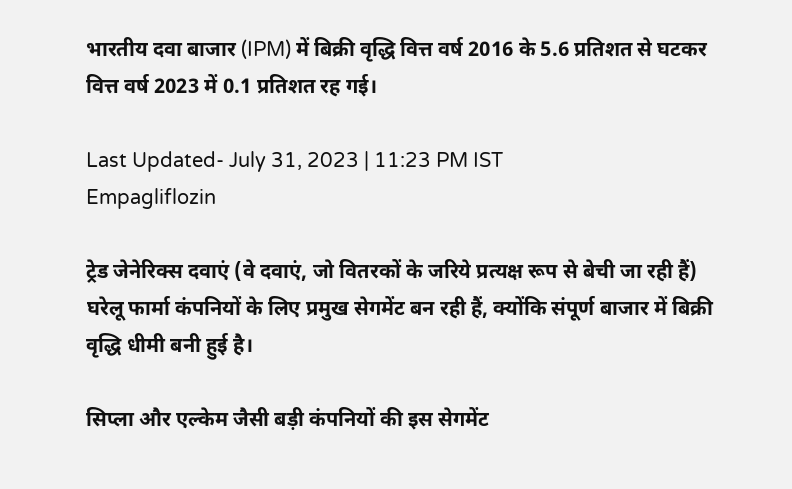भारतीय दवा बाजार (IPM) में बिक्री वृद्धि वित्त वर्ष 2016 के 5.6 प्रतिशत से घटकर वित्त वर्ष 2023 में 0.1 प्रतिशत रह गई।

Last Updated- July 31, 2023 | 11:23 PM IST
Empagliflozin

ट्रेड जेनेरिक्स दवाएं (वे दवाएं, जो वितरकों के जरिये प्रत्यक्ष रूप से बेची जा रही हैं) घरेलू फार्मा कंपनियों के लिए प्रमुख सेगमेंट बन रही हैं, क्योंकि संपूर्ण बाजार में बिक्री वृद्धि धीमी बनी हुई है।

सिप्ला और एल्केम जैसी बड़ी कंपनियों की इस सेगमेंट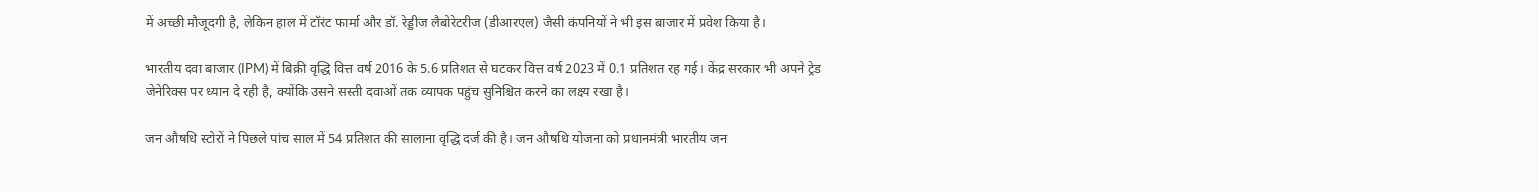में अच्छी मौजूदगी है, लेकिन हाल में टॉरंट फार्मा और डॉ. रेड्डीज लैबोरेटरीज (डीआरएल) जैसी कंपनियों ने भी इस बाजार में प्रवेश किया है।

भारतीय दवा बाजार (IPM) में बिक्री वृद्धि वित्त वर्ष 2016 के 5.6 प्रतिशत से घटकर वित्त वर्ष 2023 में 0.1 प्रतिशत रह गई। केंद्र सरकार भी अपने ट्रेड जेनेरिक्स पर ध्यान दे रही है, क्योंकि उसने सस्ती दवाओं तक व्यापक पहुंच सुनिश्चित करने का लक्ष्य रखा है।

जन औषधि स्टोरों ने पिछले पांच साल में 54 प्रतिशत की सालाना वृद्धि दर्ज की है। जन औषधि योजना को प्रधानमंत्री भारतीय जन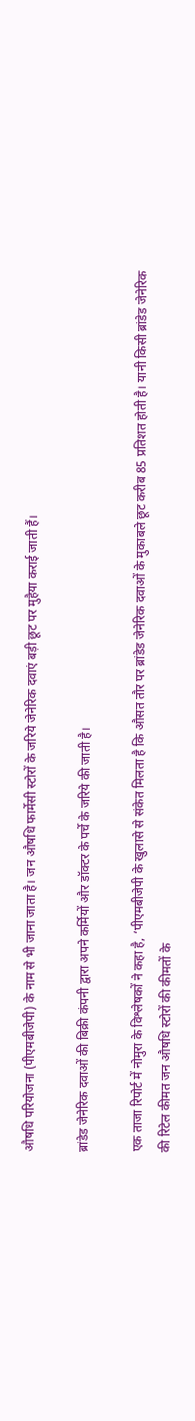औषधि परियोजना (पीएमबीजेपी) के नाम से भी जाना जाता है। जन औषधि फार्मेसी स्टोरों के जरिये जेनेरिक दवाएं बड़ी छूट पर मुहैया कराई जाती हैं।

ब्रांडेड जेनेरिक दवाओं की बिक्री कंपनी द्वारा अपने कर्मियों और डॉक्टर के पर्चे के जरिये की जाती है।

एक ताजा रिपोर्ट में नोमुरा के विश्लेषकों ने कहा है, ‘पीएमबीजेपी के खुलासे से संकेत मिलता है कि औसत तौर पर ब्रांडेड जेनेरिक दवाओं के मुकाबले छूट करीब 85 प्रतिशत होती है। यानी किसी ब्रांडेड जेनेरिक की रिटेल कीमत जन औषधि स्टोरों की कीमतों के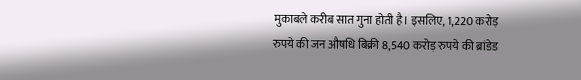मुकाबले करीब सात गुना होती है। इसलिए, 1,220 करोड़ रुपये की जन औषधि बिक्री 8,540 करोड़ रुपये की ब्रांडेड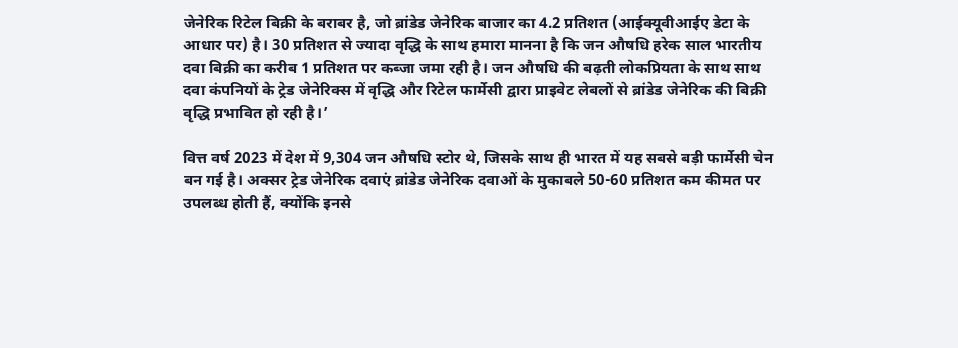जेनेरिक रिटेल बिक्री के बराबर है, जो ब्रांडेड जेनेरिक बाजार का 4.2 प्रतिशत (आईक्यूवीआईए डेटा के आधार पर) है। 30 प्रतिशत से ज्यादा वृद्धि के साथ हमारा मानना है कि जन औषधि हरेक साल भारतीय दवा बिक्री का करीब 1 प्रतिशत पर कब्जा जमा रही है। जन औषधि की बढ़ती लोकप्रियता के साथ साथ दवा कंपनियों के ट्रेड जेनेरिक्स में वृद्धि और रिटेल फार्मेसी द्वारा प्राइवेट लेबलों से ब्रांडेड जेनेरिक की बिक्री वृद्धि प्रभावित हो रही है।’

वित्त वर्ष 2023 में देश में 9,304 जन औषधि स्टोर थे, जिसके साथ ही भारत में यह सबसे बड़ी फार्मेसी चेन बन गई है। अक्सर ट्रेड जेनेरिक दवाएं ब्रांडेड जेनेरिक दवाओं के मुकाबले 50-60 प्रतिशत कम कीमत पर उपलब्ध होती हैं, क्योंकि इनसे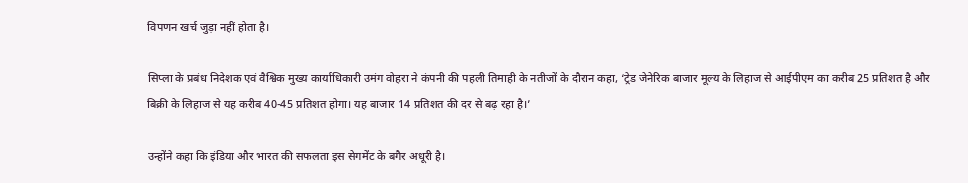विपणन खर्च जुड़ा नहीं होता है।

सिप्ला के प्रबंध निदेशक एवं वैश्विक मुख्य कार्याधिकारी उमंग वोहरा ने कंपनी की पहली तिमाही के नतीजों के दौरान कहा, ‘ट्रेड जेनेरिक बाजार मूल्य के लिहाज से आईपीएम का करीब 25 प्रतिशत है और बिक्री के लिहाज से यह करीब 40-45 प्रतिशत होगा। यह बाजार 14 प्रतिशत की दर से बढ़ रहा है।’

उन्होंने कहा कि इंडिया और भारत की सफलता इस सेगमेंट के बगैर अधूरी है।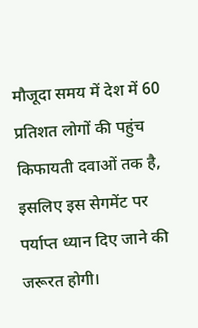मौजूदा समय में देश में 60 प्रतिशत लोगों की पहुंच किफायती दवाओं तक है, इसलिए इस सेगमेंट पर पर्याप्त ध्यान दिए जाने की जरूरत होगी।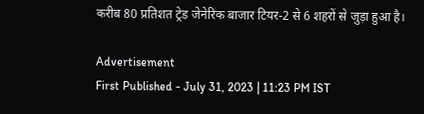करीब 80 प्रतिशत ट्रेड जेनेरिक बाजार टियर-2 से 6 शहरों से जुड़ा हुआ है।

Advertisement
First Published - July 31, 2023 | 11:23 PM IST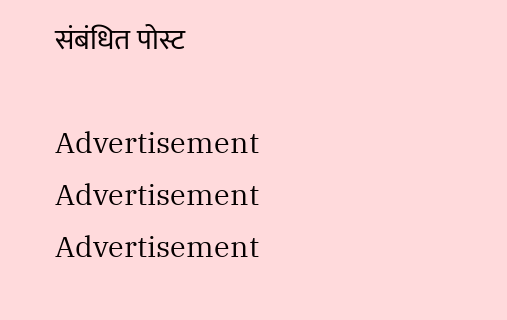संबंधित पोस्ट

Advertisement
Advertisement
Advertisement